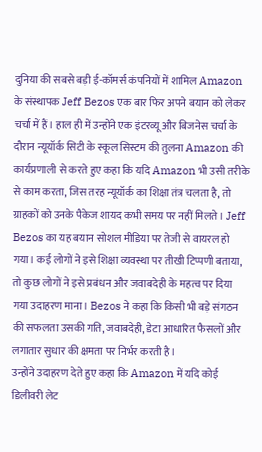दुनिया की सबसे बड़ी ई-कॉमर्स कंपनियों में शामिल Amazon के संस्थापक Jeff Bezos एक बार फिर अपने बयान को लेकर चर्चा में हैं। हाल ही में उन्होंने एक इंटरव्यू और बिजनेस चर्चा के दौरान न्यूयॉर्क सिटी के स्कूल सिस्टम की तुलना Amazon की कार्यप्रणाली से करते हुए कहा कि यदि Amazon भी उसी तरीके से काम करता, जिस तरह न्यूयॉर्क का शिक्षा तंत्र चलता है, तो ग्राहकों को उनके पैकेज शायद कभी समय पर नहीं मिलते। Jeff Bezos का यह बयान सोशल मीडिया पर तेजी से वायरल हो गया। कई लोगों ने इसे शिक्षा व्यवस्था पर तीखी टिप्पणी बताया, तो कुछ लोगों ने इसे प्रबंधन और जवाबदेही के महत्व पर दिया गया उदाहरण माना। Bezos ने कहा कि किसी भी बड़े संगठन की सफलता उसकी गति, जवाबदेही, डेटा आधारित फैसलों और लगातार सुधार की क्षमता पर निर्भर करती है।
उन्होंने उदाहरण देते हुए कहा कि Amazon में यदि कोई डिलीवरी लेट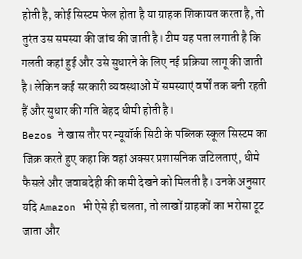होती है, कोई सिस्टम फेल होता है या ग्राहक शिकायत करता है, तो तुरंत उस समस्या की जांच की जाती है। टीम यह पता लगाती है कि गलती कहां हुई और उसे सुधारने के लिए नई प्रक्रिया लागू की जाती है। लेकिन कई सरकारी व्यवस्थाओं में समस्याएं वर्षों तक बनी रहती हैं और सुधार की गति बेहद धीमी होती है।
Bezos ने खास तौर पर न्यूयॉर्क सिटी के पब्लिक स्कूल सिस्टम का जिक्र करते हुए कहा कि वहां अक्सर प्रशासनिक जटिलताएं, धीमे फैसले और जवाबदेही की कमी देखने को मिलती है। उनके अनुसार यदि Amazon भी ऐसे ही चलता, तो लाखों ग्राहकों का भरोसा टूट जाता और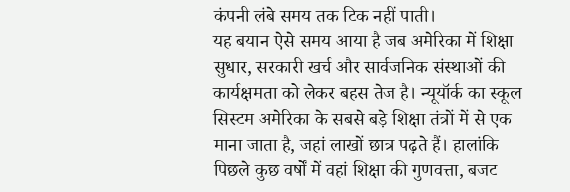कंपनी लंबे समय तक टिक नहीं पाती।
यह बयान ऐसे समय आया है जब अमेरिका में शिक्षा सुधार, सरकारी खर्च और सार्वजनिक संस्थाओं की कार्यक्षमता को लेकर बहस तेज है। न्यूयॉर्क का स्कूल सिस्टम अमेरिका के सबसे बड़े शिक्षा तंत्रों में से एक माना जाता है, जहां लाखों छात्र पढ़ते हैं। हालांकि पिछले कुछ वर्षों में वहां शिक्षा की गुणवत्ता, बजट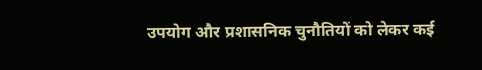उपयोग और प्रशासनिक चुनौतियों को लेकर कई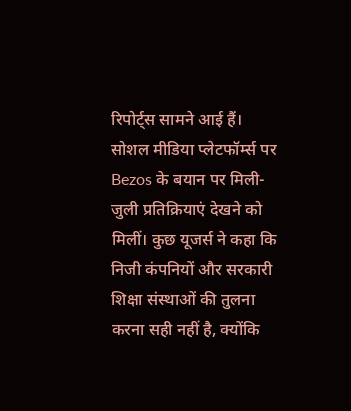रिपोर्ट्स सामने आई हैं। सोशल मीडिया प्लेटफॉर्म्स पर Bezos के बयान पर मिली-जुली प्रतिक्रियाएं देखने को मिलीं। कुछ यूजर्स ने कहा कि निजी कंपनियों और सरकारी शिक्षा संस्थाओं की तुलना करना सही नहीं है, क्योंकि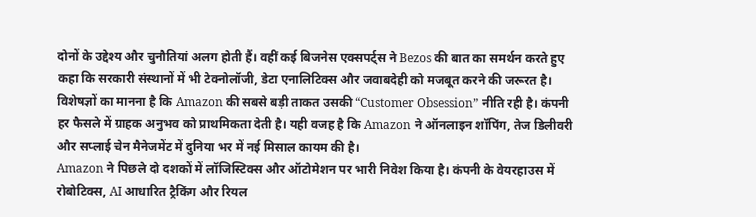दोनों के उद्देश्य और चुनौतियां अलग होती हैं। वहीं कई बिजनेस एक्सपर्ट्स ने Bezos की बात का समर्थन करते हुए कहा कि सरकारी संस्थानों में भी टेक्नोलॉजी, डेटा एनालिटिक्स और जवाबदेही को मजबूत करने की जरूरत है।
विशेषज्ञों का मानना है कि Amazon की सबसे बड़ी ताकत उसकी “Customer Obsession” नीति रही है। कंपनी हर फैसले में ग्राहक अनुभव को प्राथमिकता देती है। यही वजह है कि Amazon ने ऑनलाइन शॉपिंग, तेज डिलीवरी और सप्लाई चेन मैनेजमेंट में दुनिया भर में नई मिसाल कायम की है।
Amazon ने पिछले दो दशकों में लॉजिस्टिक्स और ऑटोमेशन पर भारी निवेश किया है। कंपनी के वेयरहाउस में रोबोटिक्स, AI आधारित ट्रैकिंग और रियल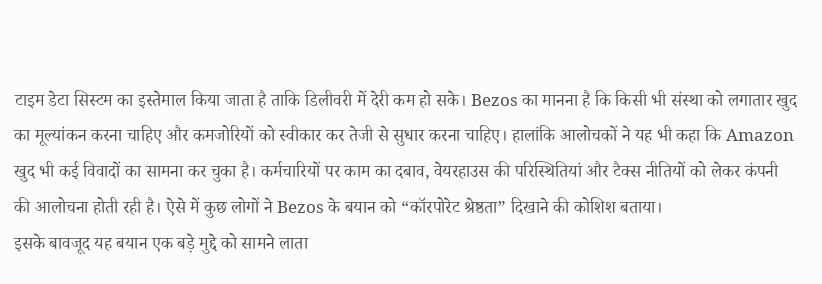टाइम डेटा सिस्टम का इस्तेमाल किया जाता है ताकि डिलीवरी में देरी कम हो सके। Bezos का मानना है कि किसी भी संस्था को लगातार खुद का मूल्यांकन करना चाहिए और कमजोरियों को स्वीकार कर तेजी से सुधार करना चाहिए। हालांकि आलोचकों ने यह भी कहा कि Amazon खुद भी कई विवादों का सामना कर चुका है। कर्मचारियों पर काम का दबाव, वेयरहाउस की परिस्थितियां और टैक्स नीतियों को लेकर कंपनी की आलोचना होती रही है। ऐसे में कुछ लोगों ने Bezos के बयान को “कॉरपोरेट श्रेष्ठता” दिखाने की कोशिश बताया।
इसके बावजूद यह बयान एक बड़े मुद्दे को सामने लाता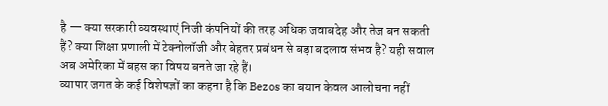है — क्या सरकारी व्यवस्थाएं निजी कंपनियों की तरह अधिक जवाबदेह और तेज बन सकती हैं? क्या शिक्षा प्रणाली में टेक्नोलॉजी और बेहतर प्रबंधन से बड़ा बदलाव संभव है? यही सवाल अब अमेरिका में बहस का विषय बनते जा रहे हैं।
व्यापार जगत के कई विशेषज्ञों का कहना है कि Bezos का बयान केवल आलोचना नहीं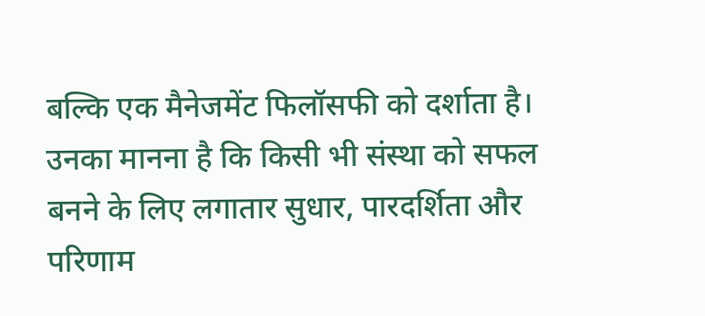बल्कि एक मैनेजमेंट फिलॉसफी को दर्शाता है। उनका मानना है कि किसी भी संस्था को सफल बनने के लिए लगातार सुधार, पारदर्शिता और परिणाम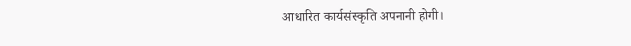आधारित कार्यसंस्कृति अपनानी होगी।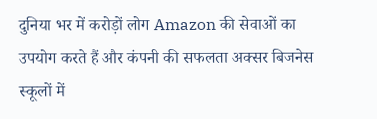दुनिया भर में करोड़ों लोग Amazon की सेवाओं का उपयोग करते हैं और कंपनी की सफलता अक्सर बिजनेस स्कूलों में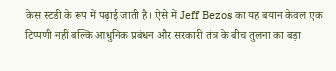केस स्टडी के रूप में पढ़ाई जाती है। ऐसे में Jeff Bezos का यह बयान केवल एक टिप्पणी नहीं बल्कि आधुनिक प्रबंधन और सरकारी तंत्र के बीच तुलना का बड़ा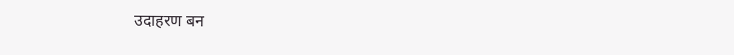उदाहरण बन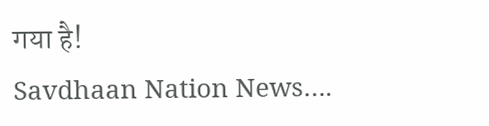गया है!
Savdhaan Nation News….